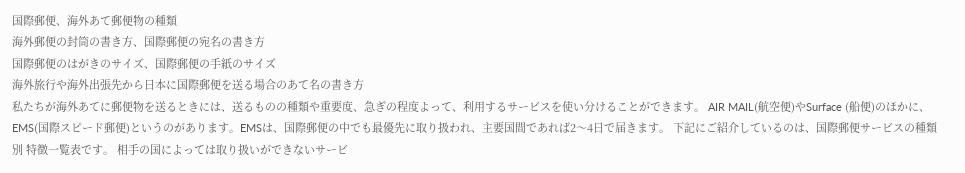国際郵便、海外あて郵便物の種類
海外郵便の封筒の書き方、国際郵便の宛名の書き方
国際郵便のはがきのサイズ、国際郵便の手紙のサイズ
海外旅行や海外出張先から日本に国際郵便を送る場合のあて名の書き方
私たちが海外あてに郵便物を送るときには、送るものの種類や重要度、急ぎの程度よって、利用するサービスを使い分けることができます。 AIR MAIL(航空便)やSurface (船便)のほかに、EMS(国際スピード郵便)というのがあります。EMSは、国際郵便の中でも最優先に取り扱われ、主要国間であれば2〜4日で届きます。 下記にご紹介しているのは、国際郵便サービスの種類別 特徴一覧表です。 相手の国によっては取り扱いができないサービ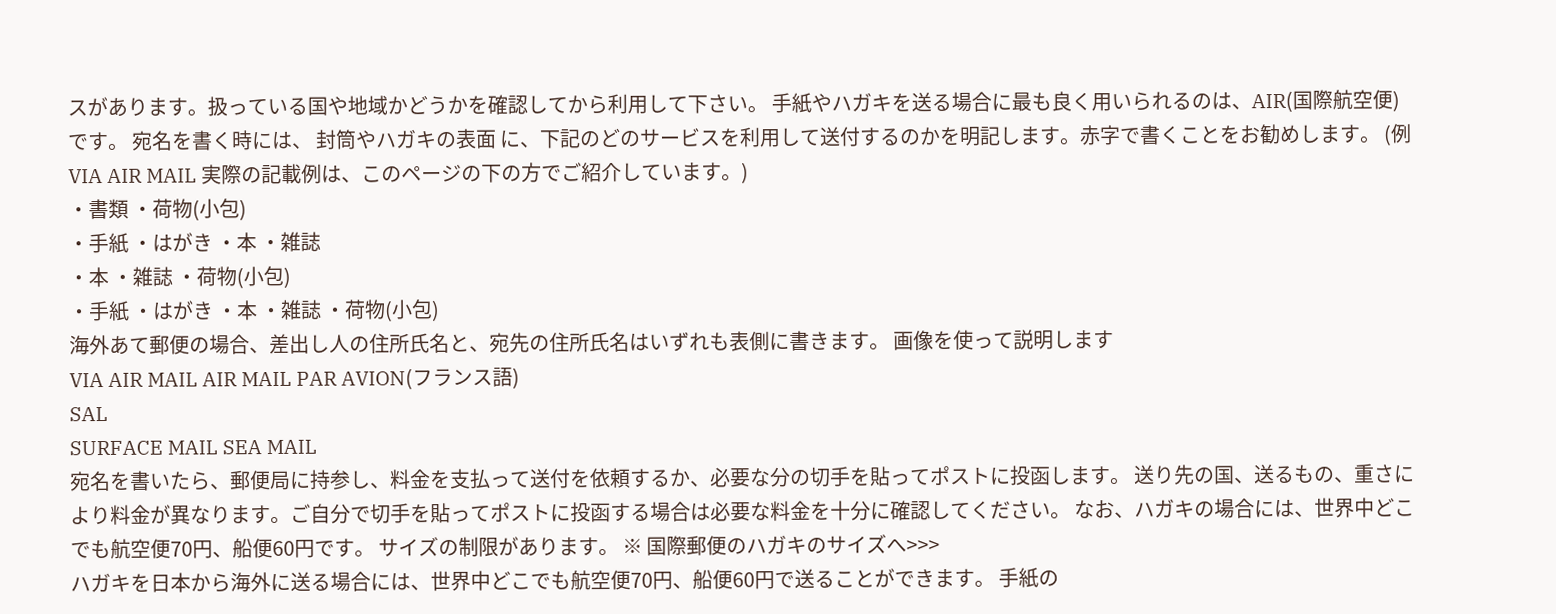スがあります。扱っている国や地域かどうかを確認してから利用して下さい。 手紙やハガキを送る場合に最も良く用いられるのは、AIR(国際航空便)です。 宛名を書く時には、 封筒やハガキの表面 に、下記のどのサービスを利用して送付するのかを明記します。赤字で書くことをお勧めします。 (例 VIA AIR MAIL 実際の記載例は、このページの下の方でご紹介しています。)
・書類 ・荷物(小包)
・手紙 ・はがき ・本 ・雑誌
・本 ・雑誌 ・荷物(小包)
・手紙 ・はがき ・本 ・雑誌 ・荷物(小包)
海外あて郵便の場合、差出し人の住所氏名と、宛先の住所氏名はいずれも表側に書きます。 画像を使って説明します
VIA AIR MAIL AIR MAIL PAR AVION(フランス語)
SAL
SURFACE MAIL SEA MAIL
宛名を書いたら、郵便局に持参し、料金を支払って送付を依頼するか、必要な分の切手を貼ってポストに投函します。 送り先の国、送るもの、重さにより料金が異なります。ご自分で切手を貼ってポストに投函する場合は必要な料金を十分に確認してください。 なお、ハガキの場合には、世界中どこでも航空便70円、船便60円です。 サイズの制限があります。 ※ 国際郵便のハガキのサイズへ>>>
ハガキを日本から海外に送る場合には、世界中どこでも航空便70円、船便60円で送ることができます。 手紙の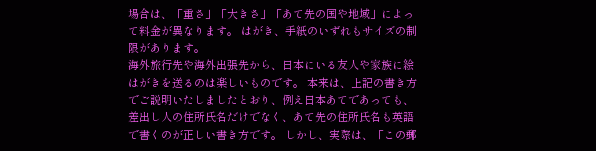場合は、「重さ」「大きさ」「あて先の国や地域」によって料金が異なります。 はがき、手紙のいずれもサイズの制限があります。
海外旅行先や海外出張先から、日本にいる友人や家族に絵はがきを送るのは楽しいものです。 本来は、上記の書き方でご説明いたしましたとおり、例え日本あてであっても、差出し人の住所氏名だけでなく、あて先の住所氏名も英語で書くのが正しい書き方です。 しかし、実際は、「この郵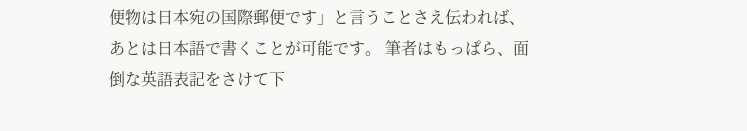便物は日本宛の国際郵便です」と言うことさえ伝われば、あとは日本語で書くことが可能です。 筆者はもっぱら、面倒な英語表記をさけて下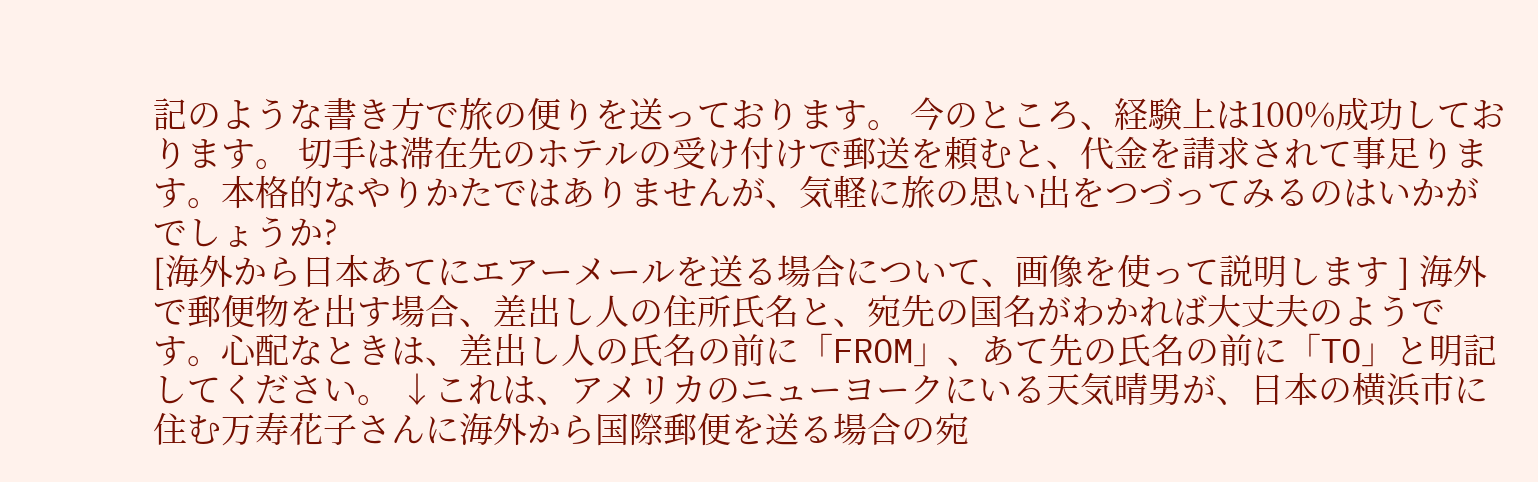記のような書き方で旅の便りを送っております。 今のところ、経験上は100%成功しております。 切手は滞在先のホテルの受け付けで郵送を頼むと、代金を請求されて事足ります。本格的なやりかたではありませんが、気軽に旅の思い出をつづってみるのはいかがでしょうか?
[海外から日本あてにエアーメールを送る場合について、画像を使って説明します ] 海外で郵便物を出す場合、差出し人の住所氏名と、宛先の国名がわかれば大丈夫のようです。心配なときは、差出し人の氏名の前に「FROM」、あて先の氏名の前に「TO」と明記してください。 ↓これは、アメリカのニューヨークにいる天気晴男が、日本の横浜市に住む万寿花子さんに海外から国際郵便を送る場合の宛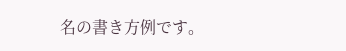名の書き方例です。